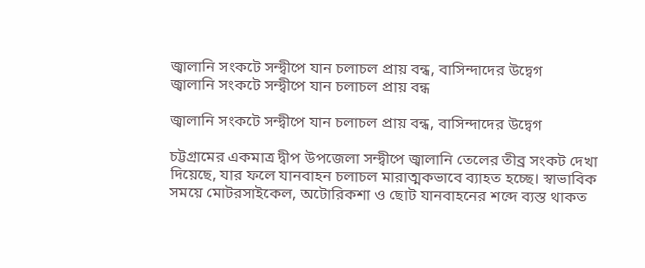জ্বালানি সংকটে সন্দ্বীপে যান চলাচল প্রায় বন্ধ, বাসিন্দাদের উদ্বেগ
জ্বালানি সংকটে সন্দ্বীপে যান চলাচল প্রায় বন্ধ

জ্বালানি সংকটে সন্দ্বীপে যান চলাচল প্রায় বন্ধ, বাসিন্দাদের উদ্বেগ

চট্টগ্রামের একমাত্র দ্বীপ উপজেলা সন্দ্বীপে জ্বালানি তেলের তীব্র সংকট দেখা দিয়েছে, যার ফলে যানবাহন চলাচল মারাত্মকভাবে ব্যাহত হচ্ছে। স্বাভাবিক সময়ে মোটরসাইকেল, অটোরিকশা ও ছোট যানবাহনের শব্দে ব্যস্ত থাকত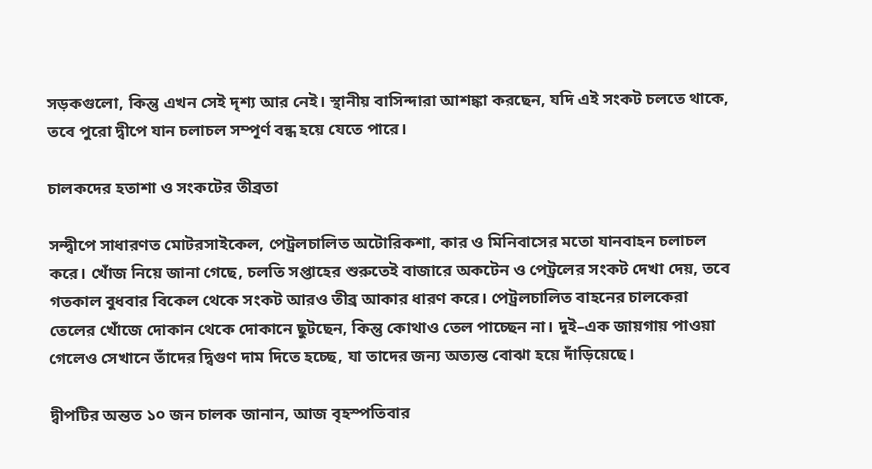সড়কগুলো, কিন্তু এখন সেই দৃশ্য আর নেই। স্থানীয় বাসিন্দারা আশঙ্কা করছেন, যদি এই সংকট চলতে থাকে, তবে পুরো দ্বীপে যান চলাচল সম্পূর্ণ বন্ধ হয়ে যেতে পারে।

চালকদের হতাশা ও সংকটের তীব্রতা

সন্দ্বীপে সাধারণত মোটরসাইকেল, পেট্রলচালিত অটোরিকশা, কার ও মিনিবাসের মতো যানবাহন চলাচল করে। খোঁজ নিয়ে জানা গেছে, চলতি সপ্তাহের শুরুতেই বাজারে অকটেন ও পেট্রলের সংকট দেখা দেয়, তবে গতকাল বুধবার বিকেল থেকে সংকট আরও তীব্র আকার ধারণ করে। পেট্রলচালিত বাহনের চালকেরা তেলের খোঁজে দোকান থেকে দোকানে ছুটছেন, কিন্তু কোথাও তেল পাচ্ছেন না। দুই–এক জায়গায় পাওয়া গেলেও সেখানে তাঁদের দ্বিগুণ দাম দিতে হচ্ছে, যা তাদের জন্য অত্যন্ত বোঝা হয়ে দাঁড়িয়েছে।

দ্বীপটির অন্তত ১০ জন চালক জানান, আজ বৃহস্পতিবার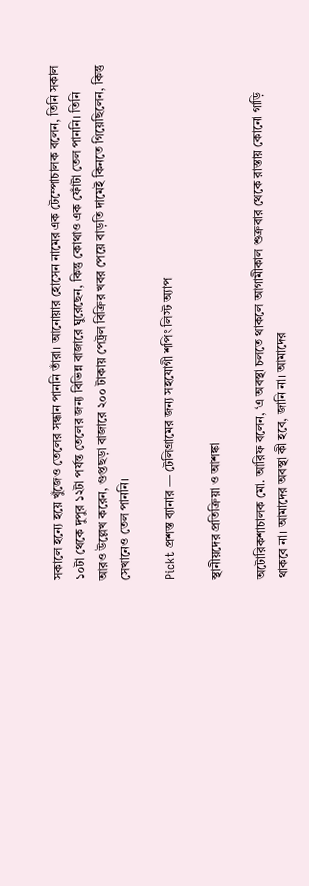সকালে হন্যে হয়ে খুঁজেও তেলের সন্ধান পাননি তাঁরা। আনোয়ার হোসেন নামের এক টেম্পোচালক বলেন, তিনি সকাল ১০টা থেকে দুপুর ১২টা পর্যন্ত তেলের জন্য বিভিন্ন বাজারে ঘুরেছেন, কিন্তু কোথাও এক ফোঁটা তেল পাননি। তিনি আরও উল্লেখ করেন, গুপ্তছড়া বাজারে ২০০ টাকায় পেট্রল বিক্রির খবর পেয়ে বাড়তি দামেই কিনতে গিয়েছিলেন, কিন্তু সেখানেও তেল পাননি।

Pickt প্রশস্ত ব্যানার — টেলিগ্রামের জন্য সহযোগী শপিং লিস্ট অ্যাপ

স্থানীয়দের প্রতিক্রিয়া ও আশঙ্কা

অটোরিকশাচালক মো. আরিফ বলেন, ‘এ অবস্থা চলতে থাকলে আগামীকাল শুক্রবার থেকে রাস্তায় কোনো গাড়ি থাকবে না। আমাদের অবস্থা কী হবে, জানি না। আমাদের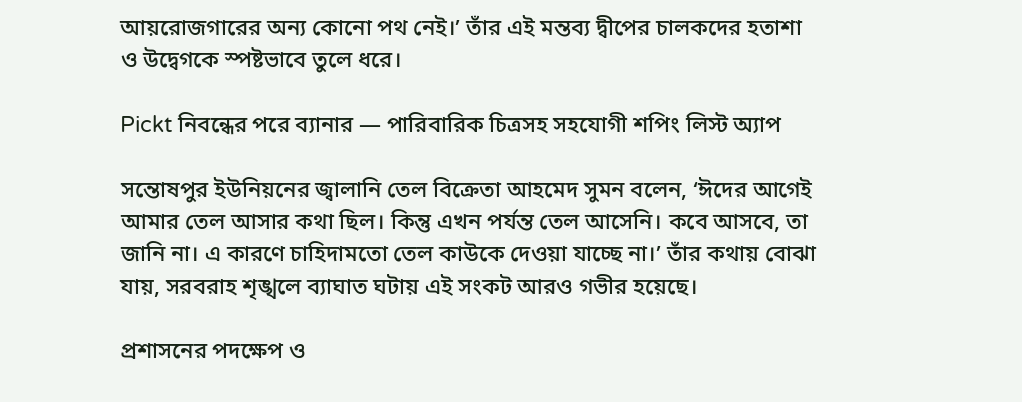আয়রোজগারের অন্য কোনো পথ নেই।’ তাঁর এই মন্তব্য দ্বীপের চালকদের হতাশা ও উদ্বেগকে স্পষ্টভাবে তুলে ধরে।

Pickt নিবন্ধের পরে ব্যানার — পারিবারিক চিত্রসহ সহযোগী শপিং লিস্ট অ্যাপ

সন্তোষপুর ইউনিয়নের জ্বালানি তেল বিক্রেতা আহমেদ সুমন বলেন, ‘ঈদের আগেই আমার তেল আসার কথা ছিল। কিন্তু এখন পর্যন্ত তেল আসেনি। কবে আসবে, তা জানি না। এ কারণে চাহিদামতো তেল কাউকে দেওয়া যাচ্ছে না।’ তাঁর কথায় বোঝা যায়, সরবরাহ শৃঙ্খলে ব্যাঘাত ঘটায় এই সংকট আরও গভীর হয়েছে।

প্রশাসনের পদক্ষেপ ও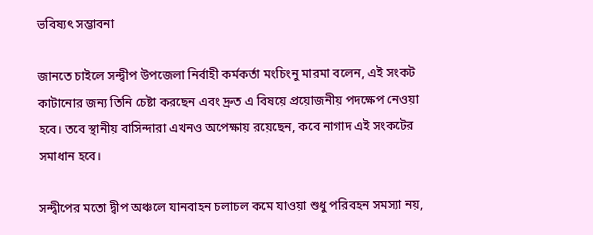ভবিষ্যৎ সম্ভাবনা

জানতে চাইলে সন্দ্বীপ উপজেলা নির্বাহী কর্মকর্তা মংচিংনু মারমা বলেন, এই সংকট কাটানোর জন্য তিনি চেষ্টা করছেন এবং দ্রুত এ বিষয়ে প্রয়োজনীয় পদক্ষেপ নেওয়া হবে। তবে স্থানীয় বাসিন্দারা এখনও অপেক্ষায় রয়েছেন, কবে নাগাদ এই সংকটের সমাধান হবে।

সন্দ্বীপের মতো দ্বীপ অঞ্চলে যানবাহন চলাচল কমে যাওয়া শুধু পরিবহন সমস্যা নয়,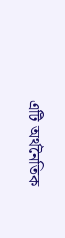এটি অর্থনৈতিক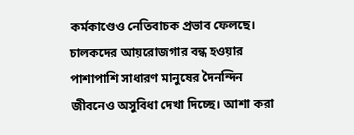কর্মকাণ্ডেও নেতিবাচক প্রভাব ফেলছে। চালকদের আয়রোজগার বন্ধ হওয়ার পাশাপাশি সাধারণ মানুষের দৈনন্দিন জীবনেও অসুবিধা দেখা দিচ্ছে। আশা করা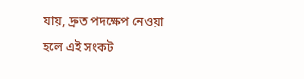যায়, দ্রুত পদক্ষেপ নেওয়া হলে এই সংকট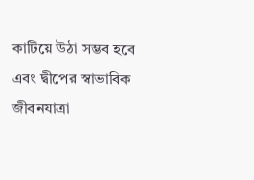কাটিয়ে উঠা সম্ভব হবে এবং দ্বীপের স্বাভাবিক জীবনযাত্রা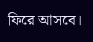ফিরে আসবে।